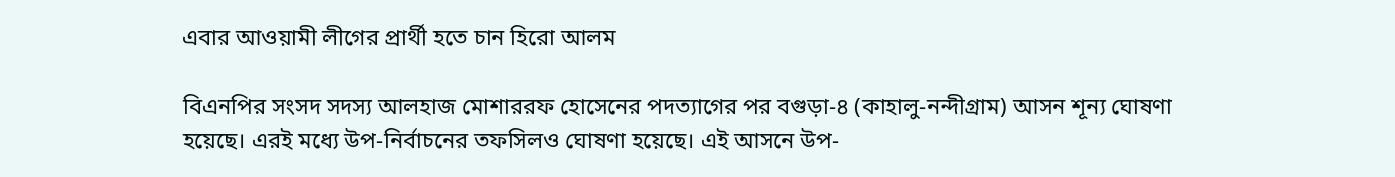এবার আওয়ামী লীগের প্রার্থী হতে চান হিরো আলম

বিএনপির সংসদ সদস্য আলহাজ মোশাররফ হোসেনের পদত্যাগের পর বগুড়া-৪ (কাহালু-নন্দীগ্রাম) আসন শূন্য ঘোষণা হয়েছে। এরই মধ্যে উপ-নির্বাচনের তফসিলও ঘোষণা হয়েছে। এই আসনে উপ-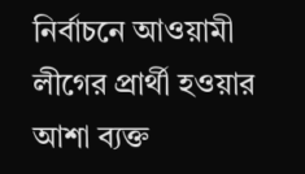নির্বাচনে আওয়ামী লীগের প্রার্থী হওয়ার আশা ব্যক্ত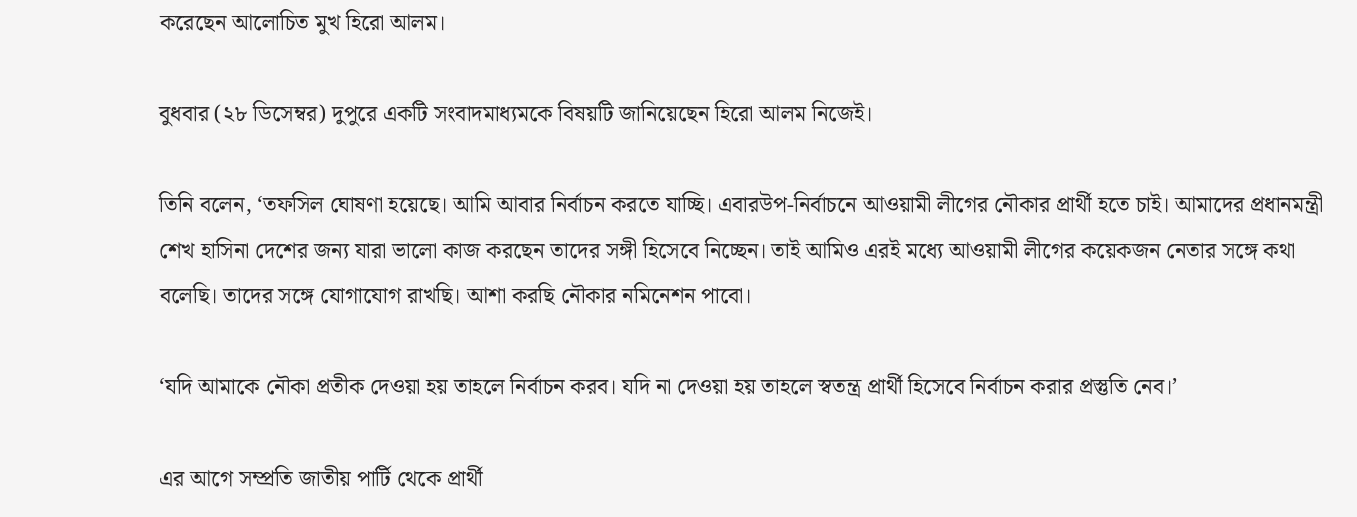করেছেন আলোচিত মুখ হিরো আলম।

বুধবার (২৮ ডিসেম্বর) দুপুরে একটি সংবাদমাধ্যমকে বিষয়টি জানিয়েছেন হিরো আলম নিজেই।

তিনি বলেন, ‘তফসিল ঘোষণা হয়েছে। আমি আবার নির্বাচন করতে যাচ্ছি। এবারউপ-নির্বাচনে আওয়ামী লীগের নৌকার প্রার্থী হতে চাই। আমাদের প্রধানমন্ত্রী শেখ হাসিনা দেশের জন্য যারা ভালো কাজ করছেন তাদের সঙ্গী হিসেবে নিচ্ছেন। তাই আমিও এরই মধ্যে আওয়ামী লীগের কয়েকজন নেতার সঙ্গে কথা বলেছি। তাদের সঙ্গে যোগাযোগ রাখছি। আশা করছি নৌকার নমিনেশন পাবো।

‘যদি আমাকে নৌকা প্রতীক দেওয়া হয় তাহলে নির্বাচন করব। যদি না দেওয়া হয় তাহলে স্বতন্ত্র প্রার্থী হিসেবে নির্বাচন করার প্রস্তুতি নেব।’

এর আগে সম্প্রতি জাতীয় পার্টি থেকে প্রার্থী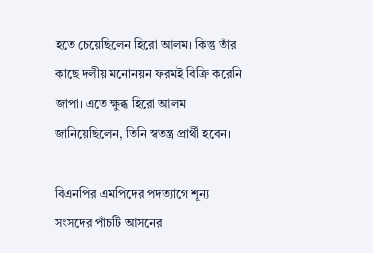হতে চেয়েছিলেন হিরো আলম। কিন্তু তাঁর কাছে দলীয় মনোনয়ন ফরমই বিক্রি করেনি জাপা। এতে ক্ষুব্ধ হিরো আলম জানিয়েছিলেন, তিনি স্বতন্ত্র প্রার্থী হবেন।

বিএনপির এমপিদের পদত্যাগে শূন্য সংসদের পাঁচটি আসনের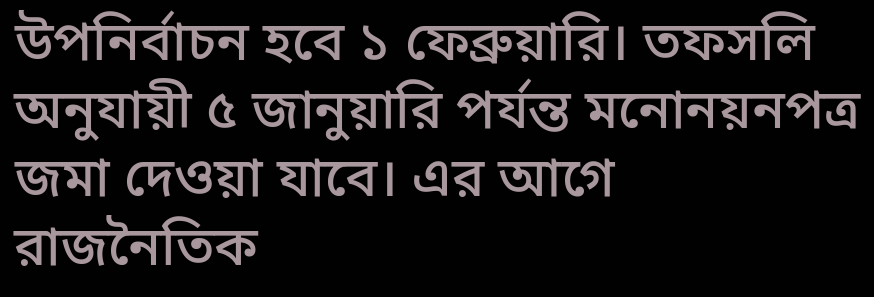উপনির্বাচন হবে ১ ফেব্রুয়ারি। তফসলি অনুযায়ী ৫ জানুয়ারি পর্যন্ত মনোনয়নপত্র জমা দেওয়া যাবে। এর আগে রাজনৈতিক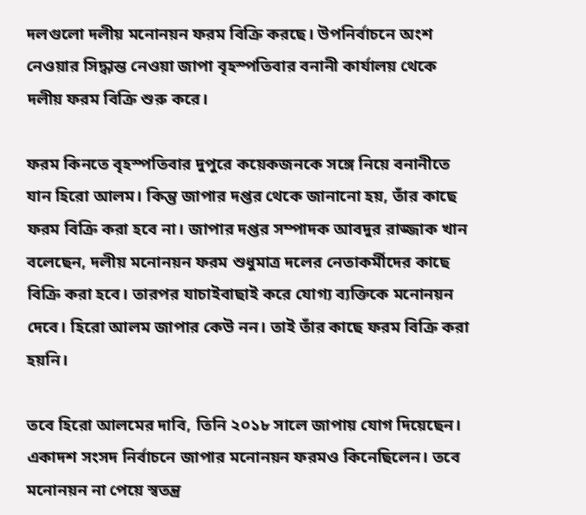দলগুলো দলীয় মনোনয়ন ফরম বিক্রি করছে। উপনির্বাচনে অংশ নেওয়ার সিদ্ধান্ত নেওয়া জাপা বৃহস্পতিবার বনানী কার্যালয় থেকে দলীয় ফরম বিক্রি শুরু করে।

ফরম কিনতে বৃহস্পতিবার দুপুরে কয়েকজনকে সঙ্গে নিয়ে বনানীতে যান হিরো আলম। কিন্তু জাপার দপ্তর থেকে জানানো হয়, তাঁর কাছে ফরম বিক্রি করা হবে না। জাপার দপ্তর সম্পাদক আবদুর রাজ্জাক খান বলেছেন, দলীয় মনোনয়ন ফরম শুধুমাত্র দলের নেতাকর্মীদের কাছে বিক্রি করা হবে। তারপর যাচাইবাছাই করে যোগ্য ব্যক্তিকে মনোনয়ন দেবে। হিরো আলম জাপার কেউ নন। তাই তাঁর কাছে ফরম বিক্রি করা হয়নি।

তবে হিরো আলমের দাবি, তিনি ২০১৮ সালে জাপায় যোগ দিয়েছেন। একাদশ সংসদ নির্বাচনে জাপার মনোনয়ন ফরমও কিনেছিলেন। তবে মনোনয়ন না পেয়ে স্বতন্ত্র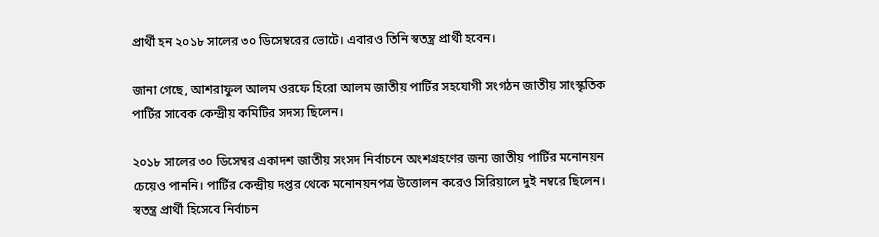প্রার্থী হন ২০১৮ সালের ৩০ ডিসেম্বরের ভোটে। এবারও তিনি স্বতন্ত্র প্রার্থী হবেন।

জানা গেছে, আশরাফুল আলম ওরফে হিরো আলম জাতীয় পার্টির সহযোগী সংগঠন জাতীয় সাংস্কৃতিক পার্টির সাবেক কেন্দ্রীয় কমিটির সদস্য ছিলেন।

২০১৮ সালের ৩০ ডিসেম্বর একাদশ জাতীয় সংসদ নির্বাচনে অংশগ্রহণের জন্য জাতীয় পার্টির মনোনয়ন চেয়েও পাননি। পার্টির কেন্দ্রীয় দপ্তর থেকে মনোনয়নপত্র উত্তোলন করেও সিরিয়ালে দুই নম্বরে ছিলেন। স্বতন্ত্র প্রার্থী হিসেবে নির্বাচন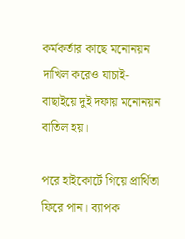কর্মকর্তার কাছে মনোনয়ন দাখিল করেও যাচাই-বাছাইয়ে দুই দফায় মনোনয়ন বাতিল হয়।

পরে হাইকোর্টে গিয়ে প্রার্থিতা ফিরে পান। ব্যাপক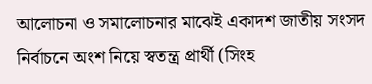আলোচনা ও সমালোচনার মাঝেই একাদশ জাতীয় সংসদ নির্বাচনে অংশ নিয়ে স্বতন্ত্র প্রার্থী (সিংহ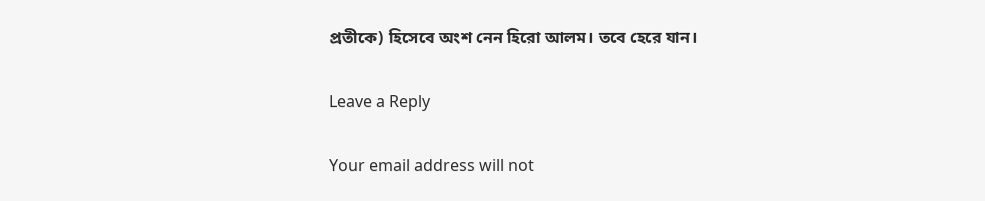প্রতীকে) হিসেবে অংশ নেন হিরো আলম। তবে হেরে যান।

Leave a Reply

Your email address will not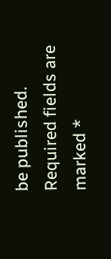be published. Required fields are marked *